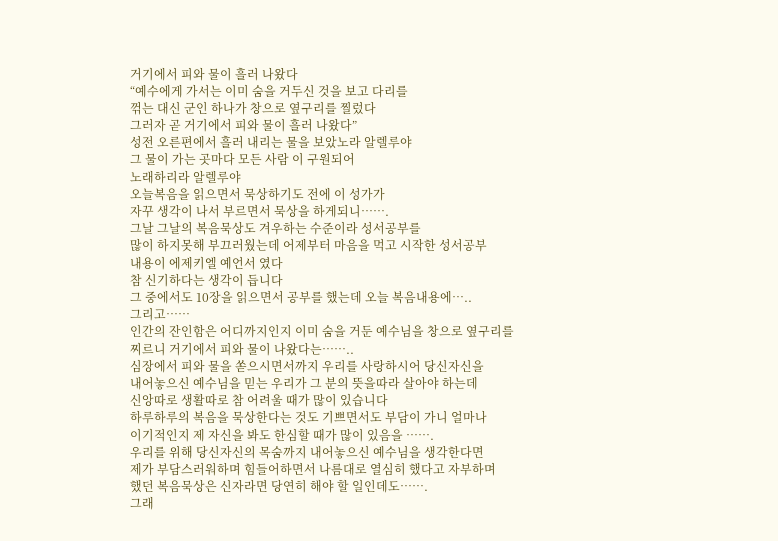거기에서 피와 물이 흘러 나왔다
“예수에게 가서는 이미 숨을 거두신 것을 보고 다리를
꺾는 대신 군인 하나가 창으로 옆구리를 찔렀다
그러자 곧 거기에서 피와 물이 흘러 나왔다”
성전 오른편에서 흘러 내리는 물을 보았노라 알렐루야
그 물이 가는 곳마다 모든 사람 이 구원되어
노래하리라 알렐루야
오늘복음을 읽으면서 묵상하기도 전에 이 성가가
자꾸 생각이 나서 부르면서 묵상을 하게되니…….
그날 그날의 복음묵상도 겨우하는 수준이라 성서공부를
많이 하지못해 부끄러웠는데 어제부터 마음을 먹고 시작한 성서공부
내용이 에제키엘 예언서 였다
참 신기하다는 생각이 듭니다
그 중에서도 10장을 읽으면서 공부를 했는데 오늘 복음내용에…..
그리고……
인간의 잔인함은 어디까지인지 이미 숨을 거둔 예수님을 창으로 옆구리를
찌르니 거기에서 피와 물이 나왔다는……..
심장에서 피와 물을 쏟으시면서까지 우리를 사랑하시어 당신자신을
내어놓으신 예수님을 믿는 우리가 그 분의 뜻을따라 살아야 하는데
신앙따로 생활따로 참 어려울 때가 많이 있습니다
하루하루의 복음을 묵상한다는 것도 기쁘면서도 부담이 가니 얼마나
이기적인지 제 자신을 봐도 한심할 때가 많이 있음을 …….
우리를 위해 당신자신의 목숨까지 내어놓으신 예수님을 생각한다면
제가 부담스러워하며 힘들어하면서 나름대로 열심히 했다고 자부하며
했던 복음묵상은 신자라면 당연히 해야 할 일인데도…….
그래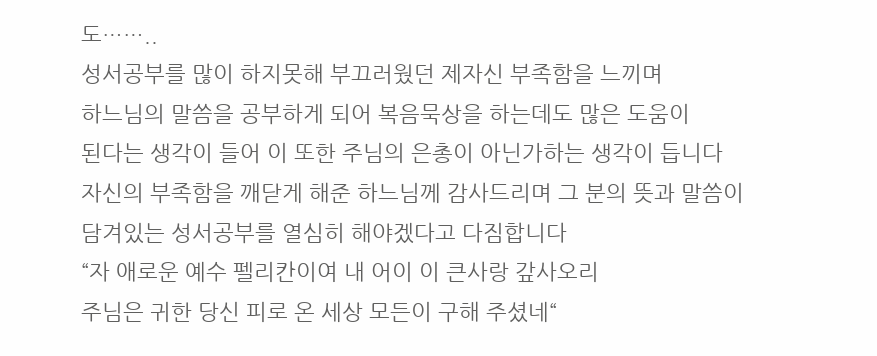도……..
성서공부를 많이 하지못해 부끄러웠던 제자신 부족함을 느끼며
하느님의 말씀을 공부하게 되어 복음묵상을 하는데도 많은 도움이
된다는 생각이 들어 이 또한 주님의 은총이 아닌가하는 생각이 듭니다
자신의 부족함을 깨닫게 해준 하느님께 감사드리며 그 분의 뜻과 말씀이
담겨있는 성서공부를 열심히 해야겠다고 다짐합니다
“자 애로운 예수 펠리칸이여 내 어이 이 큰사랑 갚사오리
주님은 귀한 당신 피로 온 세상 모든이 구해 주셨네“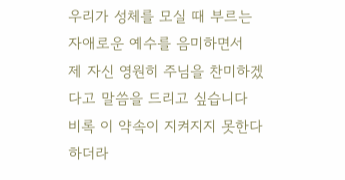우리가 성체를 모실 때 부르는 자애로운 예수를 음미하면서
제 자신 영원히 주님을 찬미하겠다고 말씀을 드리고 싶습니다
비록 이 약속이 지켜지지 못한다하더라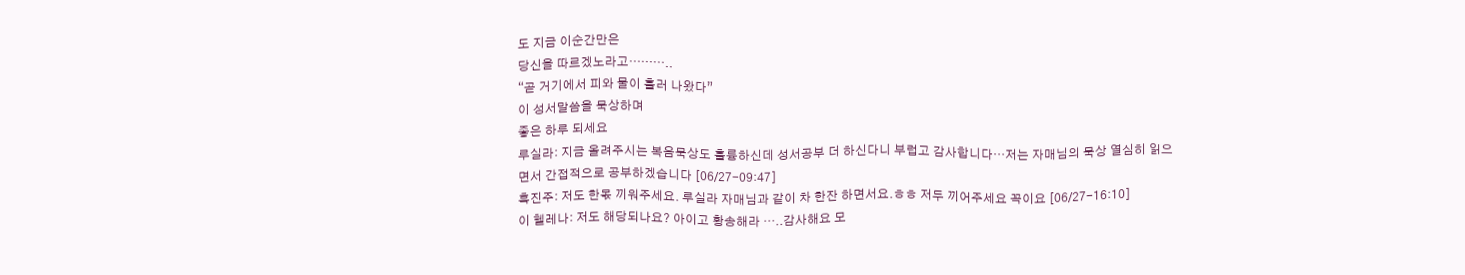도 지금 이순간만은
당신을 따르겠노라고………..
“곧 거기에서 피와 물이 흘러 나왔다”
이 성서말씀을 묵상하며
좋은 하루 되세요
루실라: 지금 올려주시는 복음묵상도 훌륭하신데 성서공부 더 하신다니 부럽고 감사합니다…저는 자매님의 묵상 열심히 읽으면서 간접적으로 공부하겠습니다 [06/27-09:47]
흑진주: 저도 한몫 끼워주세요. 루실라 자매님과 같이 차 한잔 하면서요.ㅎㅎ 저두 끼어주세요 꼭이요 [06/27-16:10]
이 헬레나: 저도 해당되나요? 아이고 황송해라 …..감사해요 모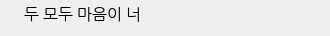두 모두 마음이 너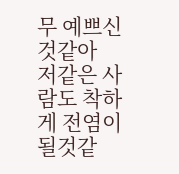무 예쁘신것같아
저같은 사람도 착하게 전염이 될것같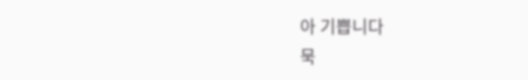아 기쁩니다
묵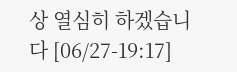상 열심히 하겠습니다 [06/27-19:17]